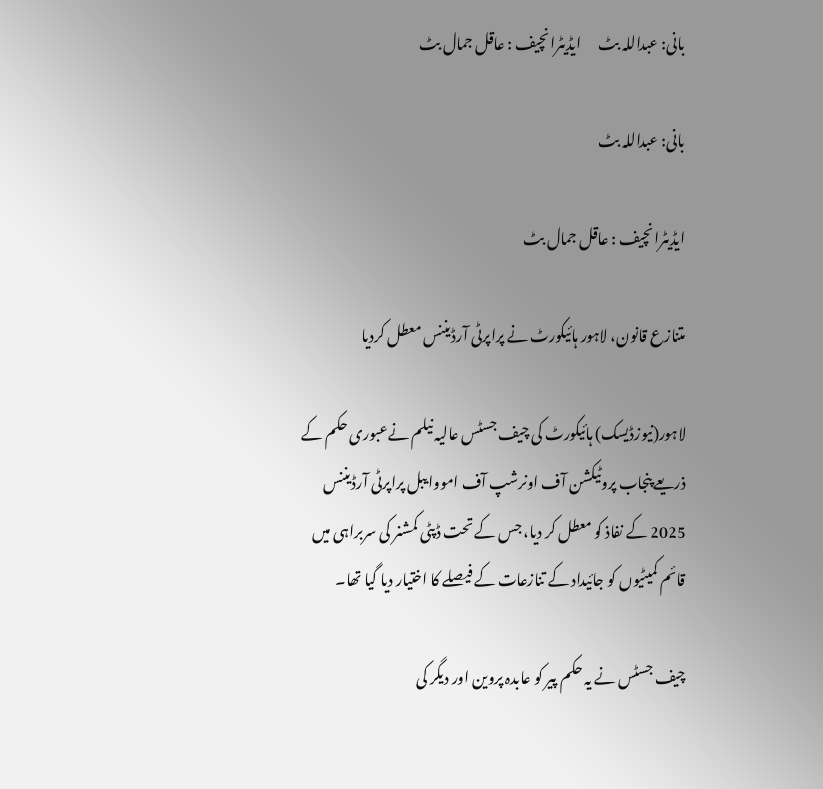بانی: عبداللہ بٹ      ایڈیٹرانچیف : عاقل جمال بٹ

بانی: عبداللہ بٹ

ایڈیٹرانچیف : عاقل جمال بٹ

متنازع قانون، لاہور ہائیکورٹ نے پراپرٹی آرڈیننس معطل کردیا

لاہور(نیوزڈیسک) ہائیکورٹ کی چیف جسٹس عالیہ نیلم نےعبوری حکم کے ذریعے پنجاب پروٹیکشن آف اونرشپ آف امووایبل پراپرٹی آرڈیننس 2025 کے نفاذ کو معطل کر دیا، جس کے تحت ڈپٹی کمشنر کی سربراہی میں قائم کمیٹیوں کو جائیداد کے تنازعات کے فیصلے کا اختیار دیا گیا تھا۔

چیف جسٹس نے یہ حکم پیر کو عابدہ پروین اور دیگر کی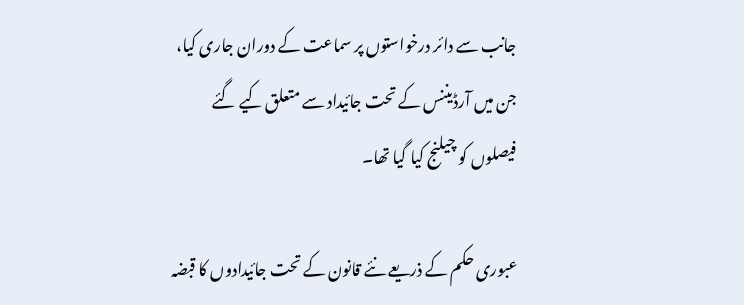جانب سے دائر درخواستوں پر سماعت کے دوران جاری کیا، جن میں آرڈیننس کے تحت جائیداد سے متعلق کیے گئے فیصلوں کو چیلنج کیا گیا تھا۔

عبوری حکم کے ذریعے نئے قانون کے تحت جائیدادوں کا قبضہ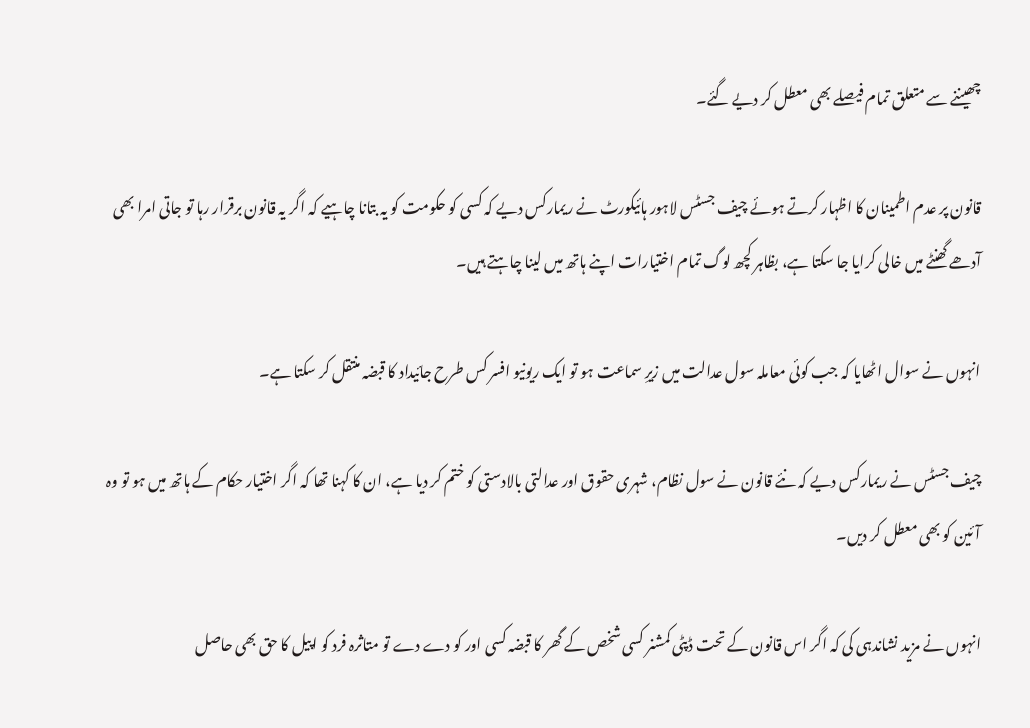چھیننے سے متعلق تمام فیصلے بھی معطل کر دیے گئے۔

قانون پر عدم اطمینان کا اظہار کرتے ہوئے چیف جسٹس لاہور ہائیکورٹ نے ریمارکس دیے کہ کسی کو حکومت کو یہ بتانا چاہیے کہ اگر یہ قانون برقرار رہا تو جاتی امرا بھی آدھے گھنٹے میں خالی کرایا جا سکتا ہے، بظاہر کچھ لوگ تمام اختیارات اپنے ہاتھ میں لینا چاہتے ہیں۔

انہوں نے سوال اٹھایا کہ جب کوئی معاملہ سول عدالت میں زیرِ سماعت ہو تو ایک ریونیو افسر کس طرح جائیداد کا قبضہ منتقل کر سکتا ہے۔

چیف جسٹس نے ریمارکس دیے کہ نئے قانون نے سول نظام، شہری حقوق اور عدالتی بالادستی کو ختم کر دیا ہے، ان کا کہنا تھا کہ اگر اختیار حکام کے ہاتھ میں ہو تو وہ آئین کو بھی معطل کر دیں۔

انہوں نے مزید نشاندہی کی کہ اگر اس قانون کے تحت ڈپٹی کمشنر کسی شخص کے گھر کا قبضہ کسی اور کو دے دے تو متاثرہ فرد کو اپیل کا حق بھی حاصل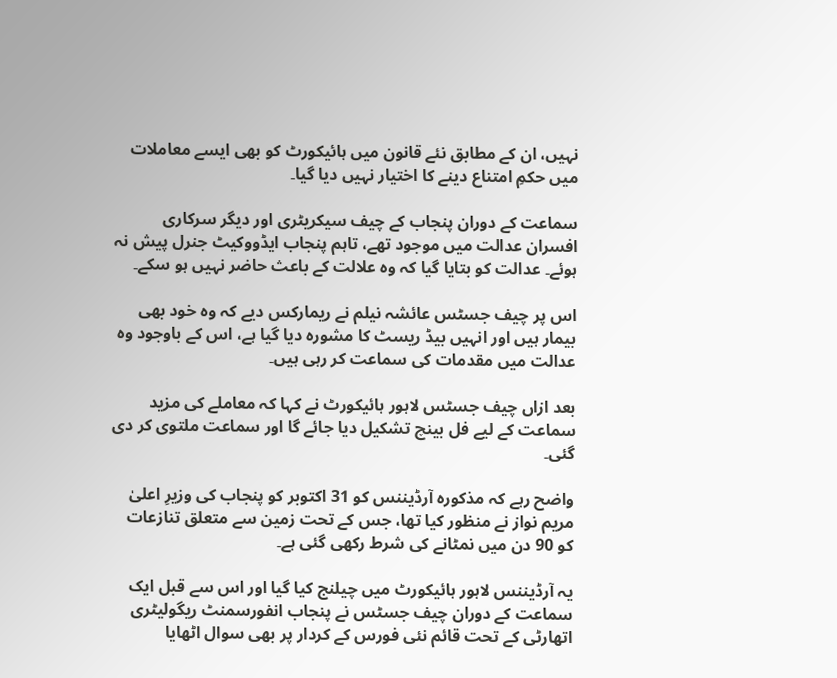نہیں، ان کے مطابق نئے قانون میں ہائیکورٹ کو بھی ایسے معاملات میں حکمِ امتناع دینے کا اختیار نہیں دیا گیا۔

سماعت کے دوران پنجاب کے چیف سیکریٹری اور دیگر سرکاری افسران عدالت میں موجود تھے، تاہم پنجاب ایڈووکیٹ جنرل پیش نہ ہوئے۔ عدالت کو بتایا گیا کہ وہ علالت کے باعث حاضر نہیں ہو سکے۔

اس پر چیف جسٹس عائشہ نیلم نے ریمارکس دیے کہ وہ خود بھی بیمار ہیں اور انہیں بیڈ ریسٹ کا مشورہ دیا گیا ہے، اس کے باوجود وہ عدالت میں مقدمات کی سماعت کر رہی ہیں۔

بعد ازاں چیف جسٹس لاہور ہائیکورٹ نے کہا کہ معاملے کی مزید سماعت کے لیے فل بینچ تشکیل دیا جائے گا اور سماعت ملتوی کر دی گئی۔

واضح رہے کہ مذکورہ آرڈیننس کو 31 اکتوبر کو پنجاب کی وزیرِ اعلیٰ مریم نواز نے منظور کیا تھا، جس کے تحت زمین سے متعلق تنازعات کو 90 دن میں نمٹانے کی شرط رکھی گئی ہے۔

یہ آرڈیننس لاہور ہائیکورٹ میں چیلنج کیا گیا اور اس سے قبل ایک سماعت کے دوران چیف جسٹس نے پنجاب انفورسمنٹ ریگولیٹری اتھارٹی کے تحت قائم نئی فورس کے کردار پر بھی سوال اٹھایا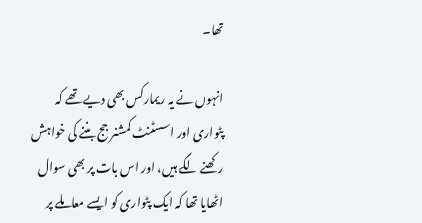تھا۔

انہوں نے یہ ریمارکس بھی دیے تھے کہ پٹواری اور اسسٹنٹ کمشنر جج بننے کی خواہش رکھنے لگے ہیں، اور اس بات پر بھی سوال اٹھایا تھا کہ ایک پٹواری کو ایسے معاملے پر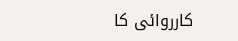کارروائی کا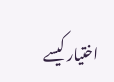اختیار کیسے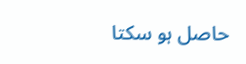حاصل ہو سکتا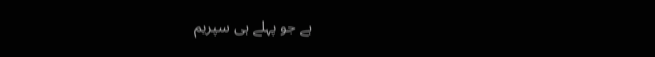ہے جو پہلے ہی سپریم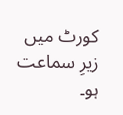کورٹ میں زیرِ سماعت ہو۔